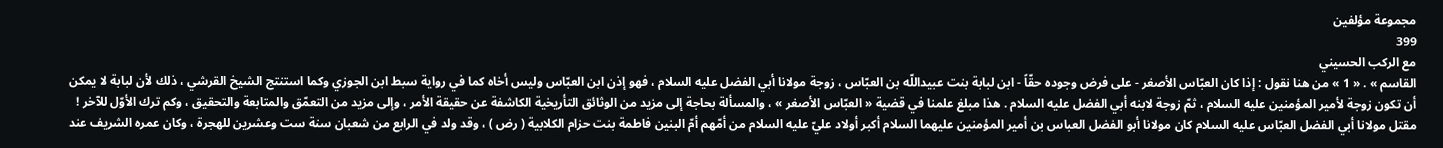مجموعة مؤلفين
399
مع الركب الحسيني
القاسم » . « 1 » من هنا نقول : إذا كان العبّاس الأصغر - على فرض وجوده حقّاً - ابن لبابة بنت عبيداللّه بن العبّاس ، زوجة مولانا أبي الفضل عليه السلام ، فهو إذن ابن العبّاس وليس أخاه كما في رواية سبط ابن الجوزي وكما استنتج الشيخ القرشي ، ذلك لأن لبابة لا يمكن أن تكون زوجة لأمير المؤمنين عليه السلام ، ثمّ زوجة لابنه أبي الفضل عليه السلام . هذا مبلغ علمنا في قضية « العبّاس الأصغر » ، والمسألة بحاجة إلى مزيد من الوثائق التأريخية الكاشفة عن حقيقة الأمر ، وإلى مزيد من التعمّق والمتابعة والتحقيق ، وكم ترك الأوّل للآخر ! مقتل مولانا أبي الفضل العبّاس عليه السلام كان مولانا أبو الفضل العباس بن أمير المؤمنين عليهما السلام أكبر أولاد عليّ عليه السلام من أمّهم أمّ البنين فاطمة بنت حزام الكلابية ( رض ) ، وقد ولد في الرابع من شعبان سنة ست وعشرين للهجرة ، وكان عمره الشريف عند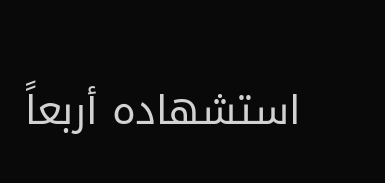استشهاده أربعاً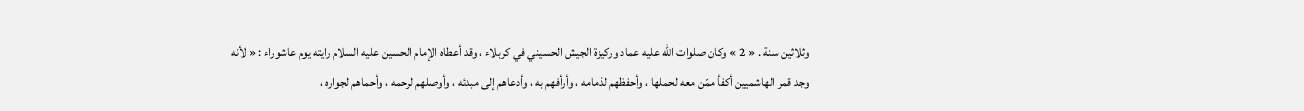وثلاثين سنة . « 2 » وكان صلوات اللّه عليه عماد وركيزة الجيش الحسيني في كربلاء ، وقد أعطاه الإمام الحسين عليه السلام رايته يوم عاشوراء : « لأنه وجد قمر الهاشميين أكفأ ممّن معه لحملها ، وأحفظهم لذمامه ، وأرأفهم به ، وأدعاهم إلى مبدئه ، وأوصلهم لرحمه ، وأحماهم لجواره ،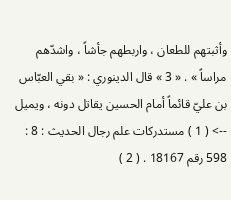وأثبتهم للطعان ، واربطهم جأشاً ، واشدّهم مراساً » . « 3 » قال الدينوري : « بقي العبّاس بن عليّ قائماً أمام الحسين يقاتل دونه ، ويميل
--> ( 1 ) مستدركات علم رجال الحديث : 8 : 598 رقم 18167 . ( 2 )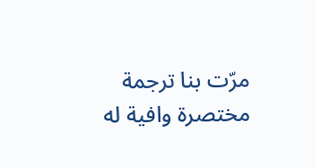مرّت بنا ترجمة مختصرة وافية له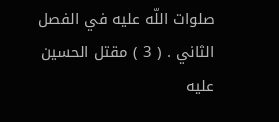صلوات اللّه عليه في الفصل الثاني . ( 3 ) مقتل الحسين عليه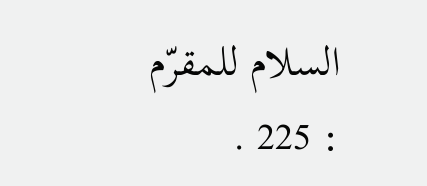السلام للمقرّم : 225 .